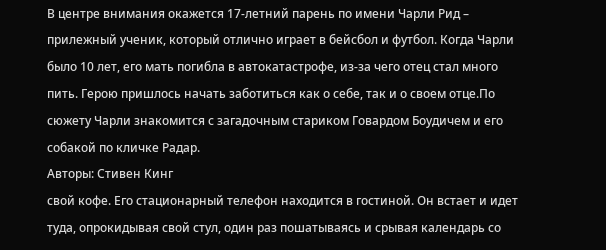В центре внимания окажется 17-летний парень по имени Чарли Рид – прилежный ученик, который отлично играет в бейсбол и футбол. Когда Чарли было 10 лет, его мать погибла в автокатастрофе, из-за чего отец стал много пить. Герою пришлось начать заботиться как о себе, так и о своем отце.По сюжету Чарли знакомится с загадочным стариком Говардом Боудичем и его собакой по кличке Радар.
Авторы: Стивен Кинг
свой кофе. Его стационарный телефон находится в гостиной. Он встает и идет туда, опрокидывая свой стул, один раз пошатываясь и срывая календарь со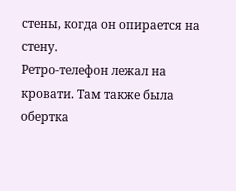стены, когда он опирается на стену.
Ретро-телефон лежал на кровати. Там также была обертка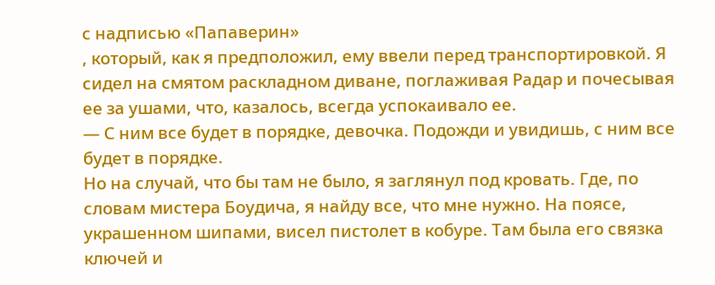с надписью «Папаверин»
, который, как я предположил, ему ввели перед транспортировкой. Я сидел на смятом раскладном диване, поглаживая Радар и почесывая ее за ушами, что, казалось, всегда успокаивало ее.
— С ним все будет в порядке, девочка. Подожди и увидишь, с ним все будет в порядке.
Но на случай, что бы там не было, я заглянул под кровать. Где, по словам мистера Боудича, я найду все, что мне нужно. На поясе, украшенном шипами, висел пистолет в кобуре. Там была его связка ключей и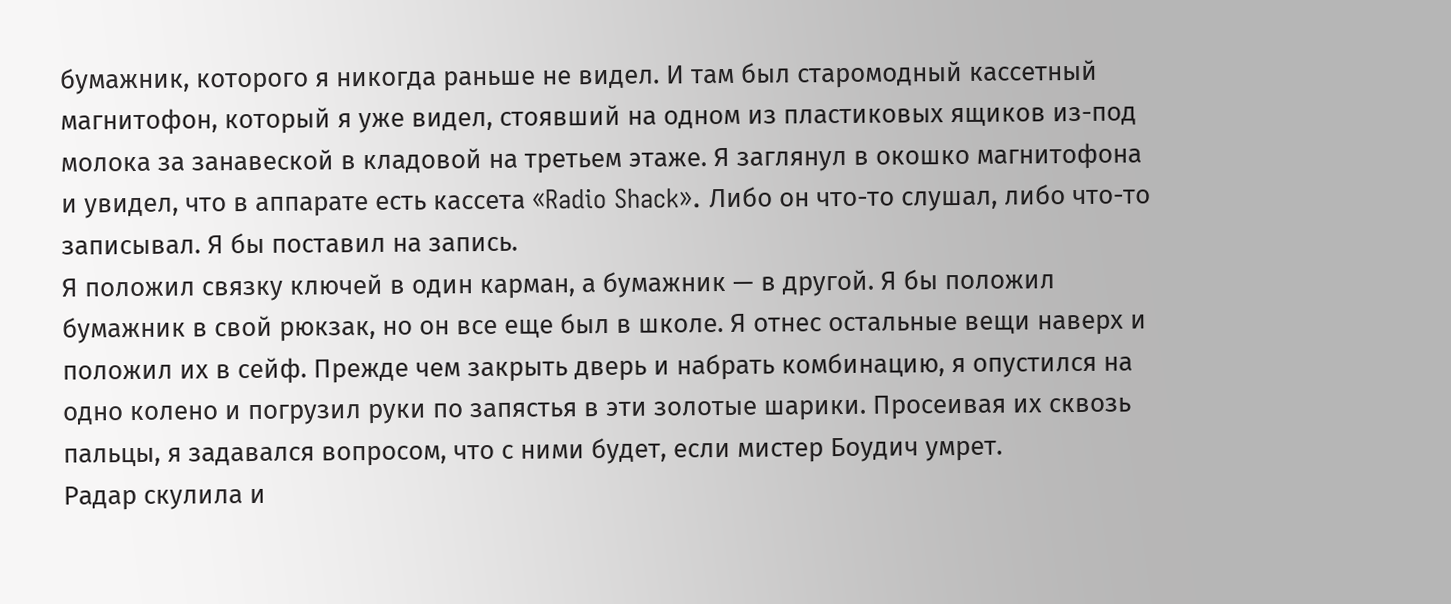бумажник, которого я никогда раньше не видел. И там был старомодный кассетный магнитофон, который я уже видел, стоявший на одном из пластиковых ящиков из-под молока за занавеской в кладовой на третьем этаже. Я заглянул в окошко магнитофона и увидел, что в аппарате есть кассета «Radio Shack». Либо он что-то слушал, либо что-то записывал. Я бы поставил на запись.
Я положил связку ключей в один карман, а бумажник — в другой. Я бы положил бумажник в свой рюкзак, но он все еще был в школе. Я отнес остальные вещи наверх и положил их в сейф. Прежде чем закрыть дверь и набрать комбинацию, я опустился на одно колено и погрузил руки по запястья в эти золотые шарики. Просеивая их сквозь пальцы, я задавался вопросом, что с ними будет, если мистер Боудич умрет.
Радар скулила и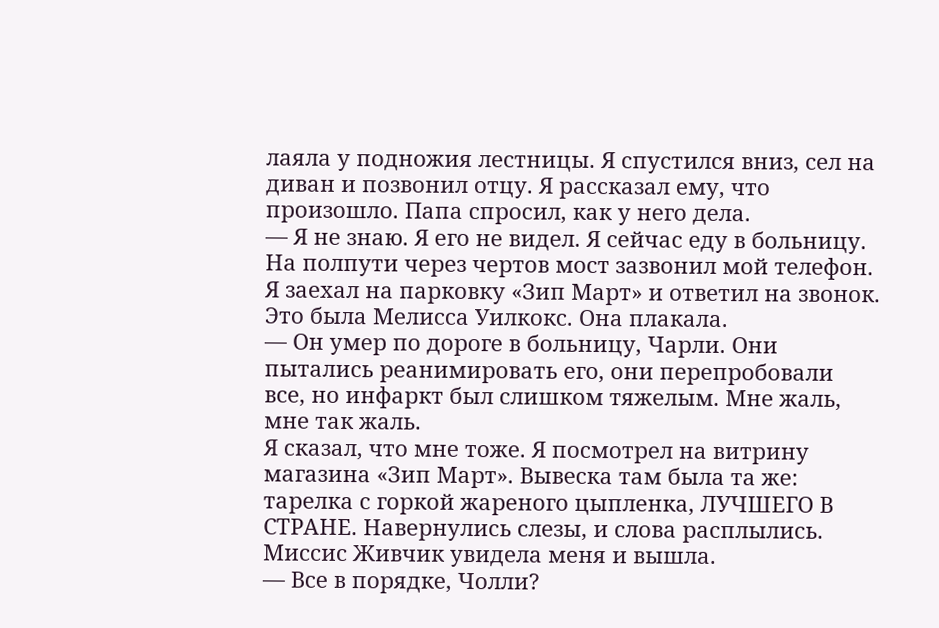лаяла у подножия лестницы. Я спустился вниз, сел на диван и позвонил отцу. Я рассказал ему, что произошло. Папа спросил, как у него дела.
— Я не знаю. Я его не видел. Я сейчас еду в больницу.
На полпути через чертов мост зазвонил мой телефон. Я заехал на парковку «Зип Март» и ответил на звонок. Это была Мелисса Уилкокс. Она плакала.
— Он умер по дороге в больницу, Чарли. Они пытались реанимировать его, они перепробовали все, но инфаркт был слишком тяжелым. Мне жаль, мне так жаль.
Я сказал, что мне тоже. Я посмотрел на витрину магазина «Зип Март». Вывеска там была та же: тарелка с горкой жареного цыпленка, ЛУЧШЕГО В СТРАНЕ. Навернулись слезы, и слова расплылись. Миссис Живчик увидела меня и вышла.
— Все в порядке, Чолли?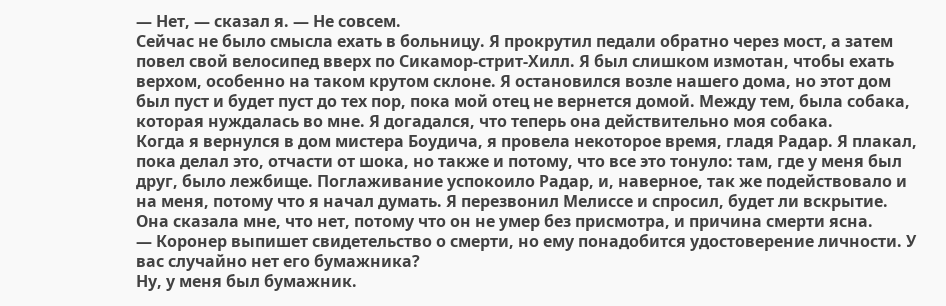— Нет, — сказал я. — Не совсем.
Сейчас не было смысла ехать в больницу. Я прокрутил педали обратно через мост, а затем повел свой велосипед вверх по Сикамор-стрит-Хилл. Я был слишком измотан, чтобы ехать верхом, особенно на таком крутом склоне. Я остановился возле нашего дома, но этот дом был пуст и будет пуст до тех пор, пока мой отец не вернется домой. Между тем, была собака, которая нуждалась во мне. Я догадался, что теперь она действительно моя собака.
Когда я вернулся в дом мистера Боудича, я провела некоторое время, гладя Радар. Я плакал, пока делал это, отчасти от шока, но также и потому, что все это тонуло: там, где у меня был друг, было лежбище. Поглаживание успокоило Радар, и, наверное, так же подействовало и на меня, потому что я начал думать. Я перезвонил Мелиссе и спросил, будет ли вскрытие. Она сказала мне, что нет, потому что он не умер без присмотра, и причина смерти ясна.
— Коронер выпишет свидетельство о смерти, но ему понадобится удостоверение личности. У вас случайно нет его бумажника?
Ну, у меня был бумажник.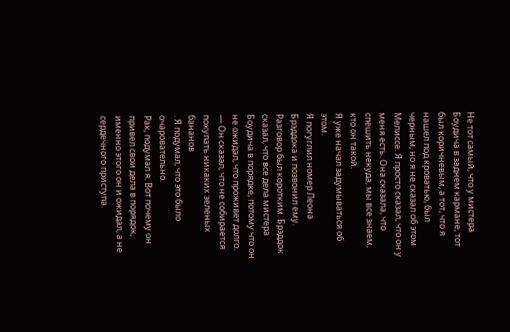Не тот самый, что у мистера Боудича в заднем кармане, тот был коричневым, а тот, что я нашел под кроватью, был черным, но я не сказал об этом Мелиссе. Я просто сказал, что он у меня есть. Она сказала, что спешить некуда, мы все знаем, кто он такой.
Я уже начал задумываться об этом.
Я погуглил номер Леона Брэддока и позвонил ему. Разговор был коротким. Брэддок сказал, что все дела мистера Боудича в порядке, потому что он не ожидал, что проживет долго.
— Он сказал, что не собирается покупать никаких зеленых бананов
. Я подумал, что это было очаровательно.
Рак, подумал я. Вот почему он привел свои дела в порядок, именно этого он и ожидал, а не сердечного приступа.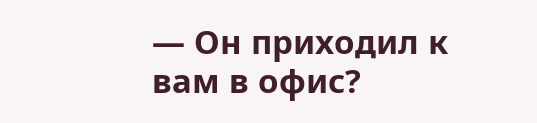— Он приходил к вам в офис?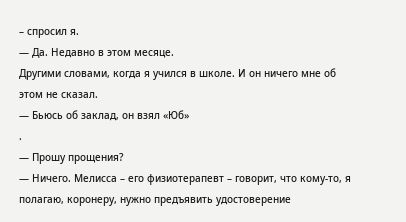– спросил я.
— Да. Недавно в этом месяце.
Другими словами, когда я учился в школе. И он ничего мне об этом не сказал.
— Бьюсь об заклад, он взял «Юб»
.
— Прошу прощения?
— Ничего. Мелисса – его физиотерапевт – говорит, что кому-то, я полагаю, коронеру, нужно предъявить удостоверение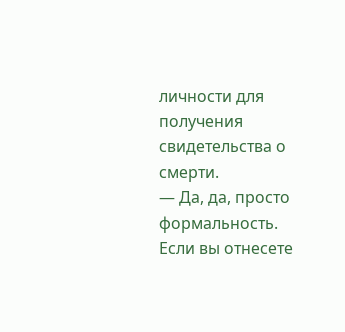личности для получения свидетельства о смерти.
— Да, да, просто формальность. Если вы отнесете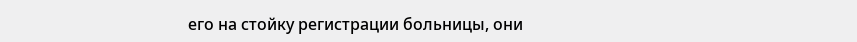его на стойку регистрации больницы, они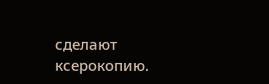сделают ксерокопию.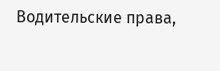Водительские права,